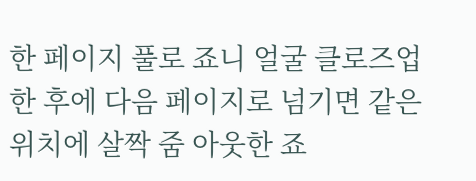한 페이지 풀로 죠니 얼굴 클로즈업 한 후에 다음 페이지로 넘기면 같은 위치에 살짝 줌 아웃한 죠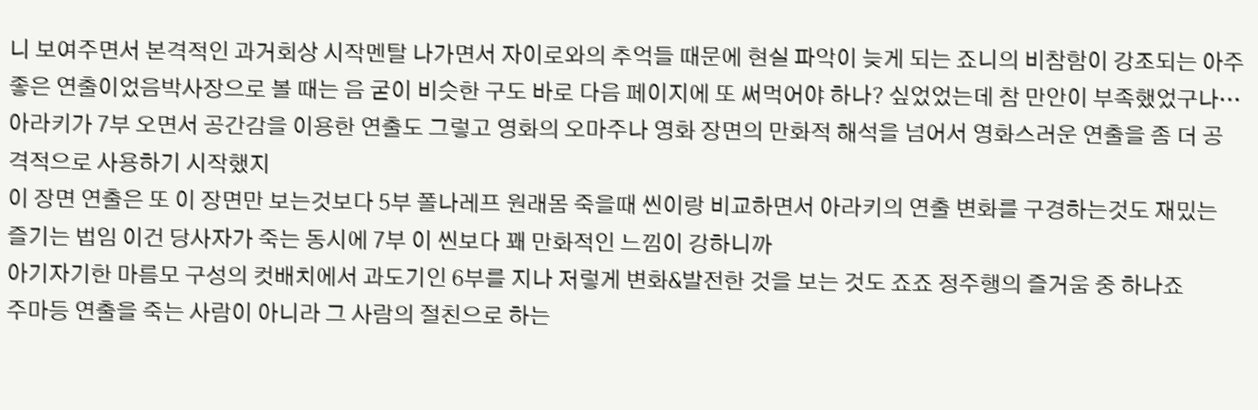니 보여주면서 본격적인 과거회상 시작멘탈 나가면서 자이로와의 추억들 때문에 현실 파악이 늦게 되는 죠니의 비참함이 강조되는 아주 좋은 연출이었음박사장으로 볼 때는 음 굳이 비슷한 구도 바로 다음 페이지에 또 써먹어야 하나? 싶었었는데 참 만안이 부족했었구나…
아라키가 7부 오면서 공간감을 이용한 연출도 그렇고 영화의 오마주나 영화 장면의 만화적 해석을 넘어서 영화스러운 연출을 좀 더 공격적으로 사용하기 시작했지
이 장면 연출은 또 이 장면만 보는것보다 5부 폴나레프 원래몸 죽을때 씬이랑 비교하면서 아라키의 연출 변화를 구경하는것도 재밌는 즐기는 법임 이건 당사자가 죽는 동시에 7부 이 씬보다 꽤 만화적인 느낌이 강하니까
아기자기한 마름모 구성의 컷배치에서 과도기인 6부를 지나 저렇게 변화&발전한 것을 보는 것도 죠죠 정주행의 즐거움 중 하나죠
주마등 연출을 죽는 사람이 아니라 그 사람의 절친으로 하는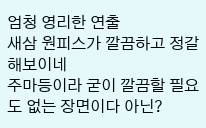엄청 영리한 연출
새삼 원피스가 깔끔하고 정갈해보이네
주마등이라 굳이 깔끔할 필요도 없는 장면이다 아닌?